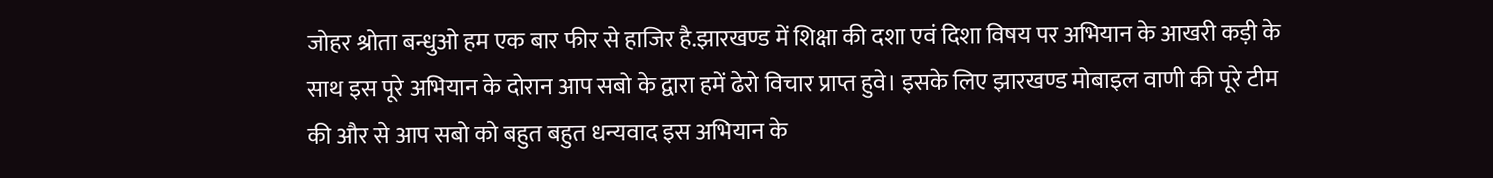जोहर श्रोता बन्धुओ हम एक बार फीर से हाजिर है.झारखण्ड में शिक्षा की दशा एवं दिशा विषय पर अभियान के आखरी कड़ी के साथ इस पूरे अभियान के दोरान आप सबो के द्वारा हमें ढेरो विचार प्राप्त हुवे। इसके लिए झारखण्ड मोबाइल वाणी की पूरे टीम की और से आप सबो को बहुत बहुत धन्यवाद इस अभियान के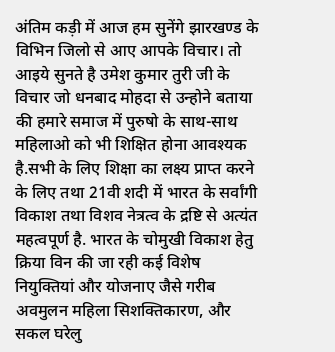अंतिम कड़ी में आज हम सुनेंगे झारखण्ड के विभिन जिलो से आए आपके विचार। तो आइये सुनते है उमेश कुमार तुरी जी के विचार जो धनबाद मोहदा से उन्होने बताया की हमारे समाज में पुरुषो के साथ-साथ महिलाओ को भी शिक्षित होना आवश्यक है.सभी के लिए शिक्षा का लक्ष्य प्राप्त करने के लिए तथा 21वी शदी में भारत के सर्वांगी विकाश तथा विशव नेत्रत्व के द्रष्टि से अत्यंत महत्वपूर्ण है. भारत के चोमुखी विकाश हेतु क्रिया विन की जा रही कई विशेष नियुक्तियां और योजनाए जैसे गरीब अवमुलन महिला सिशक्तिकारण, और सकल घरेलु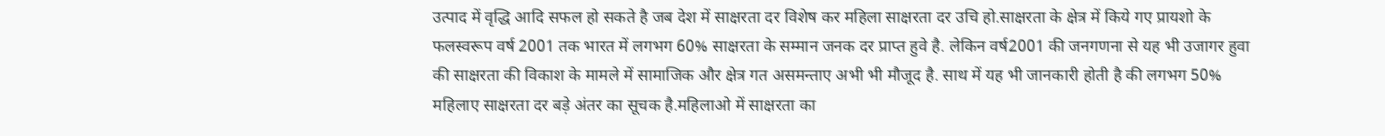उत्पाद में वृद्धि आदि सफल हो सकते है जब देश में साक्षरता दर विशेष कर महिला साक्षरता दर उचि हो.साक्षरता के क्षेत्र में किये गए प्रायशो के फलस्वरूप वर्ष 2001 तक भारत में लगभग 60% साक्षरता के सम्मान जनक दर प्राप्त हुवे है. लेकिन वर्ष2001 की जनगणना से यह भी उजागर हुवा की साक्षरता की विकाश के मामले में सामाजिक और क्षेत्र गत असमन्ताए अभी भी मौजूद है. साथ में यह भी जानकारी होती है की लगभग 50% महिलाए साक्षरता दर बड़े अंतर का सूचक है.महिलाओ में साक्षरता का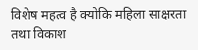विशेष महत्व है क्योकि महिला साक्षरता तथा विकाश